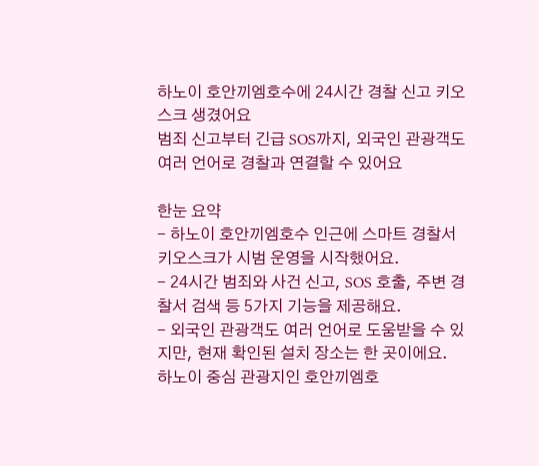하노이 호안끼엠호수에 24시간 경찰 신고 키오스크 생겼어요
범죄 신고부터 긴급 SOS까지, 외국인 관광객도 여러 언어로 경찰과 연결할 수 있어요

한눈 요약
- 하노이 호안끼엠호수 인근에 스마트 경찰서 키오스크가 시범 운영을 시작했어요.
- 24시간 범죄와 사건 신고, SOS 호출, 주변 경찰서 검색 등 5가지 기능을 제공해요.
- 외국인 관광객도 여러 언어로 도움받을 수 있지만, 현재 확인된 설치 장소는 한 곳이에요.
하노이 중심 관광지인 호안끼엠호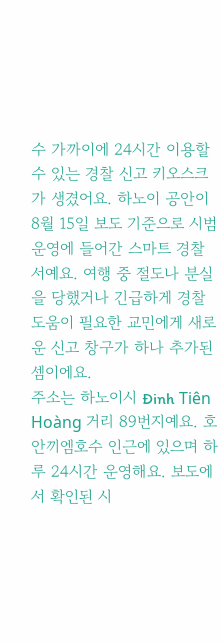수 가까이에 24시간 이용할 수 있는 경찰 신고 키오스크가 생겼어요. 하노이 공안이 8월 15일 보도 기준으로 시범 운영에 들어간 스마트 경찰서예요. 여행 중 절도나 분실을 당했거나 긴급하게 경찰 도움이 필요한 교민에게 새로운 신고 창구가 하나 추가된 셈이에요.
주소는 하노이시 Đinh Tiên Hoàng 거리 89번지예요. 호안끼엠호수 인근에 있으며 하루 24시간 운영해요. 보도에서 확인된 시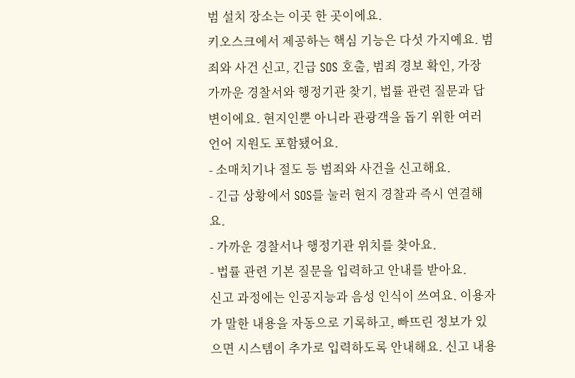범 설치 장소는 이곳 한 곳이에요.
키오스크에서 제공하는 핵심 기능은 다섯 가지예요. 범죄와 사건 신고, 긴급 SOS 호출, 범죄 경보 확인, 가장 가까운 경찰서와 행정기관 찾기, 법률 관련 질문과 답변이에요. 현지인뿐 아니라 관광객을 돕기 위한 여러 언어 지원도 포함됐어요.
- 소매치기나 절도 등 범죄와 사건을 신고해요.
- 긴급 상황에서 SOS를 눌러 현지 경찰과 즉시 연결해요.
- 가까운 경찰서나 행정기관 위치를 찾아요.
- 법률 관련 기본 질문을 입력하고 안내를 받아요.
신고 과정에는 인공지능과 음성 인식이 쓰여요. 이용자가 말한 내용을 자동으로 기록하고, 빠뜨린 정보가 있으면 시스템이 추가로 입력하도록 안내해요. 신고 내용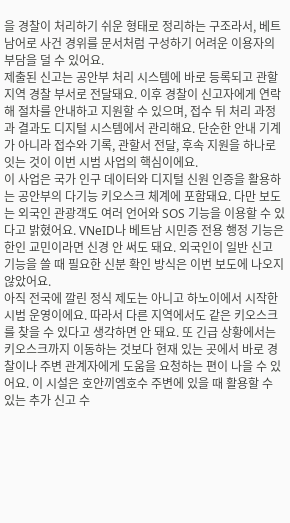을 경찰이 처리하기 쉬운 형태로 정리하는 구조라서, 베트남어로 사건 경위를 문서처럼 구성하기 어려운 이용자의 부담을 덜 수 있어요.
제출된 신고는 공안부 처리 시스템에 바로 등록되고 관할 지역 경찰 부서로 전달돼요. 이후 경찰이 신고자에게 연락해 절차를 안내하고 지원할 수 있으며, 접수 뒤 처리 과정과 결과도 디지털 시스템에서 관리해요. 단순한 안내 기계가 아니라 접수와 기록, 관할서 전달, 후속 지원을 하나로 잇는 것이 이번 시범 사업의 핵심이에요.
이 사업은 국가 인구 데이터와 디지털 신원 인증을 활용하는 공안부의 다기능 키오스크 체계에 포함돼요. 다만 보도는 외국인 관광객도 여러 언어와 SOS 기능을 이용할 수 있다고 밝혔어요. VNeID나 베트남 시민증 전용 행정 기능은 한인 교민이라면 신경 안 써도 돼요. 외국인이 일반 신고 기능을 쓸 때 필요한 신분 확인 방식은 이번 보도에 나오지 않았어요.
아직 전국에 깔린 정식 제도는 아니고 하노이에서 시작한 시범 운영이에요. 따라서 다른 지역에서도 같은 키오스크를 찾을 수 있다고 생각하면 안 돼요. 또 긴급 상황에서는 키오스크까지 이동하는 것보다 현재 있는 곳에서 바로 경찰이나 주변 관계자에게 도움을 요청하는 편이 나을 수 있어요. 이 시설은 호안끼엠호수 주변에 있을 때 활용할 수 있는 추가 신고 수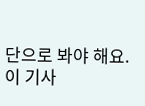단으로 봐야 해요.
이 기사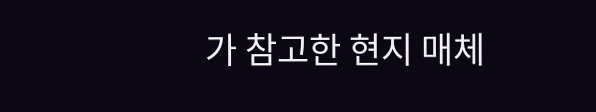가 참고한 현지 매체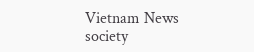Vietnam News society